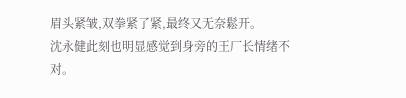眉头紧皱,双拳紧了紧,最终又无奈鬆开。
沈永健此刻也明显感觉到身旁的王厂长情绪不对。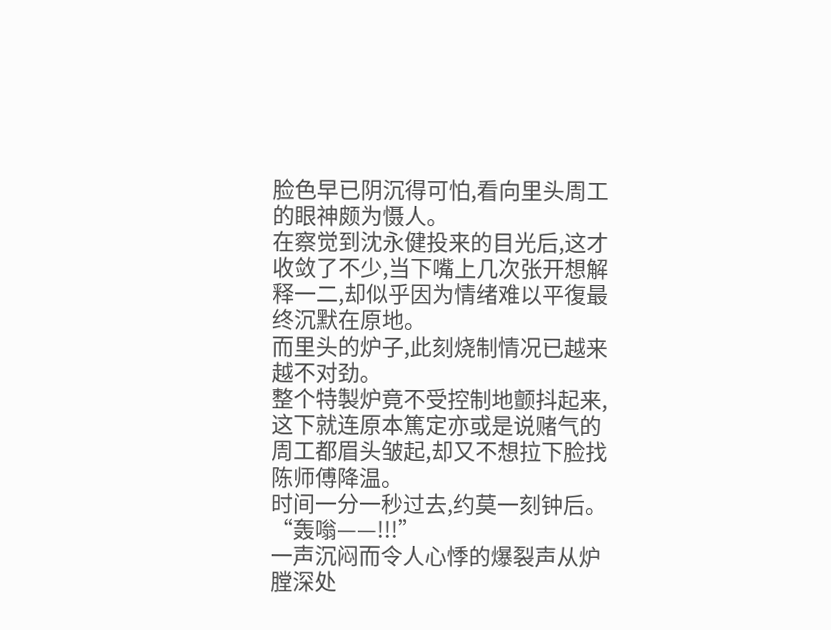脸色早已阴沉得可怕,看向里头周工的眼神颇为慑人。
在察觉到沈永健投来的目光后,这才收敛了不少,当下嘴上几次张开想解释一二,却似乎因为情绪难以平復最终沉默在原地。
而里头的炉子,此刻烧制情况已越来越不对劲。
整个特製炉竟不受控制地颤抖起来,这下就连原本篤定亦或是说赌气的周工都眉头皱起,却又不想拉下脸找陈师傅降温。
时间一分一秒过去,约莫一刻钟后。
“轰嗡——!!!”
一声沉闷而令人心悸的爆裂声从炉膛深处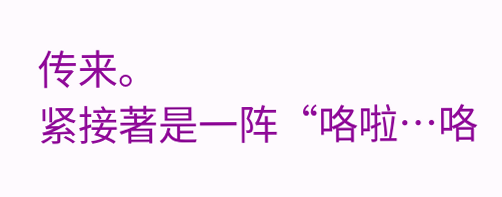传来。
紧接著是一阵“咯啦…咯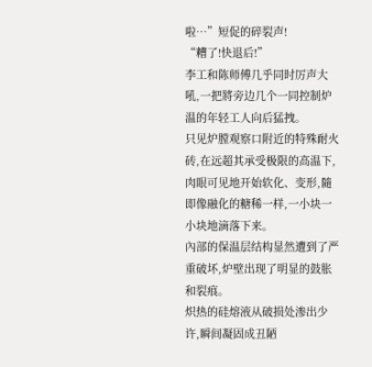啦…”短促的碎裂声!
“糟了!快退后!”
李工和陈师傅几乎同时厉声大吼,一把將旁边几个一同控制炉温的年轻工人向后猛拽。
只见炉膛观察口附近的特殊耐火砖,在远超其承受极限的高温下,肉眼可见地开始软化、变形,隨即像融化的糖稀一样,一小块一小块地滴落下来。
內部的保温层结构显然遭到了严重破坏,炉壁出现了明显的鼓胀和裂痕。
炽热的硅熔液从破损处渗出少许,瞬间凝固成丑陋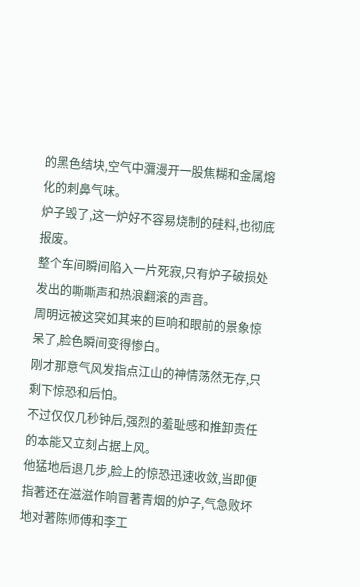的黑色结块,空气中瀰漫开一股焦糊和金属熔化的刺鼻气味。
炉子毁了,这一炉好不容易烧制的硅料,也彻底报废。
整个车间瞬间陷入一片死寂,只有炉子破损处发出的嘶嘶声和热浪翻滚的声音。
周明远被这突如其来的巨响和眼前的景象惊呆了,脸色瞬间变得惨白。
刚才那意气风发指点江山的神情荡然无存,只剩下惊恐和后怕。
不过仅仅几秒钟后,强烈的羞耻感和推卸责任的本能又立刻占据上风。
他猛地后退几步,脸上的惊恐迅速收敛,当即便指著还在滋滋作响冒著青烟的炉子,气急败坏地对著陈师傅和李工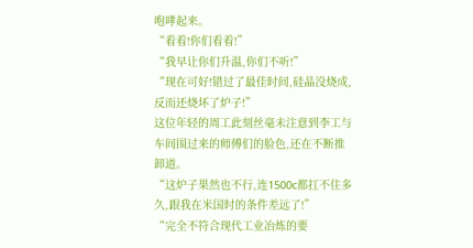咆哮起来。
“看看!你们看看!”
“我早让你们升温,你们不听!”
“现在可好!错过了最佳时间,硅晶没烧成,反而还烧坏了炉子!”
这位年轻的周工此刻丝毫未注意到李工与车间围过来的师傅们的脸色,还在不断推卸道。
“这炉子果然也不行,连1500c都扛不住多久,跟我在米国时的条件差远了!”
“完全不符合现代工业冶炼的要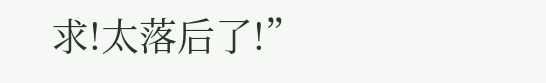求!太落后了!”